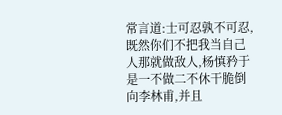常言道:士可忍孰不可忍,既然你们不把我当自己人那就做敌人,杨慎矜于是一不做二不休干脆倒向李林甫,并且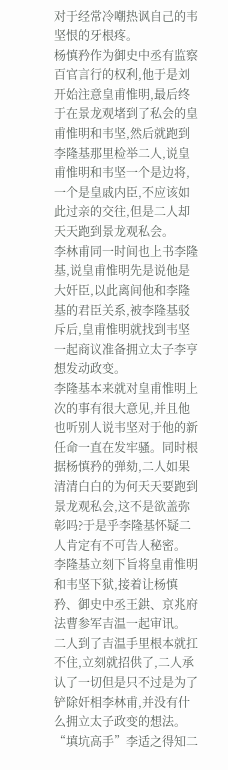对于经常冷嘲热讽自己的韦坚恨的牙根疼。
杨慎矜作为御史中丞有监察百官言行的权利,他于是刘开始注意皇甫惟明,最后终于在景龙观堵到了私会的皇甫惟明和韦坚,然后就跑到李隆基那里检举二人,说皇甫惟明和韦坚一个是边将,一个是皇戚内臣,不应该如此过亲的交往,但是二人却天天跑到景龙观私会。
李林甫同一时间也上书李隆基,说皇甫惟明先是说他是大奸臣,以此离间他和李隆基的君臣关系,被李隆基驳斥后,皇甫惟明就找到韦坚一起商议准备拥立太子李亨想发动政变。
李隆基本来就对皇甫惟明上次的事有很大意见,并且他也听别人说韦坚对于他的新任命一直在发牢骚。同时根据杨慎矜的弹劾,二人如果清清白白的为何天天要跑到景龙观私会,这不是欲盖弥彰吗?于是乎李隆基怀疑二人肯定有不可告人秘密。
李隆基立刻下旨将皇甫惟明和韦坚下狱,接着让杨慎矜、御史中丞王鉷、京兆府法曹参军吉温一起审讯。
二人到了吉温手里根本就扛不住,立刻就招供了,二人承认了一切但是只不过是为了铲除奸相李林甫,并没有什么拥立太子政变的想法。
“填坑高手”李适之得知二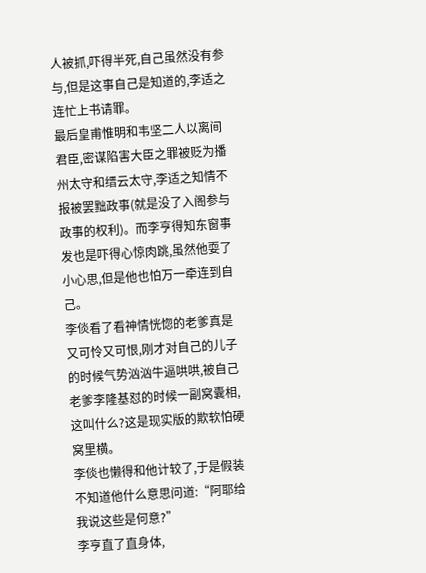人被抓,吓得半死,自己虽然没有参与,但是这事自己是知道的,李适之连忙上书请罪。
最后皇甫惟明和韦坚二人以离间君臣,密谋陷害大臣之罪被贬为播州太守和缙云太守,李适之知情不报被罢黜政事(就是没了入阁参与政事的权利)。而李亨得知东窗事发也是吓得心惊肉跳,虽然他耍了小心思,但是他也怕万一牵连到自己。
李倓看了看神情恍惚的老爹真是又可怜又可恨,刚才对自己的儿子的时候气势汹汹牛逼哄哄,被自己老爹李隆基怼的时候一副窝囊相,这叫什么?这是现实版的欺软怕硬窝里横。
李倓也懒得和他计较了,于是假装不知道他什么意思问道:“阿耶给我说这些是何意?”
李亨直了直身体,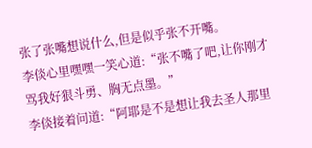张了张嘴想说什么,但是似乎张不开嘴。
李倓心里嘿嘿一笑心道:“张不嘴了吧,让你刚才骂我好狠斗勇、胸无点墨。”
李倓接着问道:“阿耶是不是想让我去圣人那里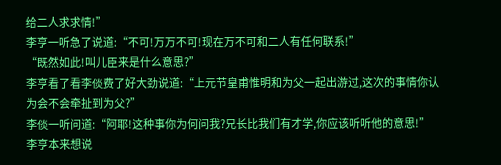给二人求求情!”
李亨一听急了说道:“不可!万万不可!现在万不可和二人有任何联系!”
“既然如此!叫儿臣来是什么意思?”
李亨看了看李倓费了好大劲说道:“上元节皇甫惟明和为父一起出游过,这次的事情你认为会不会牵扯到为父?”
李倓一听问道:“阿耶!这种事你为何问我?兄长比我们有才学,你应该听听他的意思!”
李亨本来想说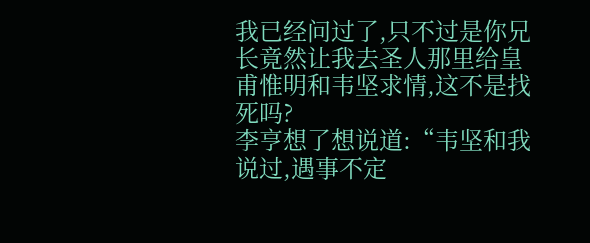我已经问过了,只不过是你兄长竟然让我去圣人那里给皇甫惟明和韦坚求情,这不是找死吗?
李亨想了想说道:“韦坚和我说过,遇事不定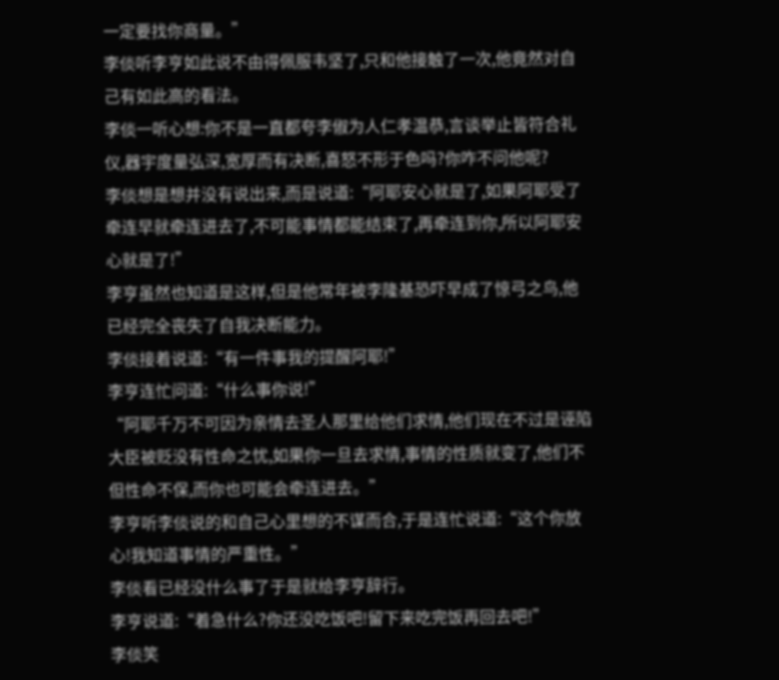一定要找你商量。”
李倓听李亨如此说不由得佩服韦坚了,只和他接触了一次,他竟然对自己有如此高的看法。
李倓一听心想:你不是一直都夸李俶为人仁孝温恭,言谈举止皆符合礼仪,器宇度量弘深,宽厚而有决断,喜怒不形于色吗?你咋不问他呢?
李倓想是想并没有说出来,而是说道:“阿耶安心就是了,如果阿耶受了牵连早就牵连进去了,不可能事情都能结束了,再牵连到你,所以阿耶安心就是了!”
李亨虽然也知道是这样,但是他常年被李隆基恐吓早成了惊弓之鸟,他已经完全丧失了自我决断能力。
李倓接着说道:“有一件事我的提醒阿耶!”
李亨连忙问道:“什么事你说!”
“阿耶千万不可因为亲情去圣人那里给他们求情,他们现在不过是诬陷大臣被贬没有性命之忧,如果你一旦去求情,事情的性质就变了,他们不但性命不保,而你也可能会牵连进去。”
李亨听李倓说的和自己心里想的不谋而合,于是连忙说道:“这个你放心!我知道事情的严重性。”
李倓看已经没什么事了于是就给李亨辞行。
李亨说道:“着急什么?你还没吃饭吧!留下来吃完饭再回去吧!”
李倓笑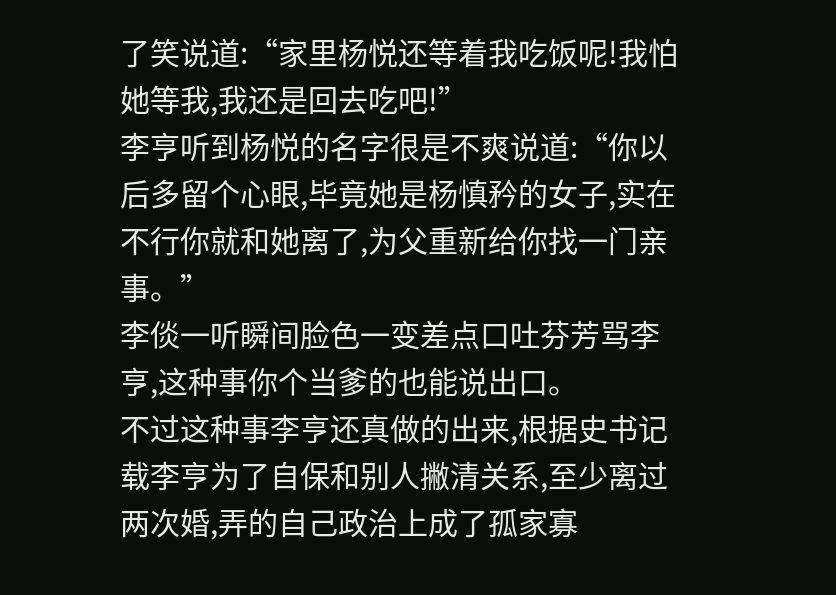了笑说道:“家里杨悦还等着我吃饭呢!我怕她等我,我还是回去吃吧!”
李亨听到杨悦的名字很是不爽说道:“你以后多留个心眼,毕竟她是杨慎矜的女子,实在不行你就和她离了,为父重新给你找一门亲事。”
李倓一听瞬间脸色一变差点口吐芬芳骂李亨,这种事你个当爹的也能说出口。
不过这种事李亨还真做的出来,根据史书记载李亨为了自保和别人撇清关系,至少离过两次婚,弄的自己政治上成了孤家寡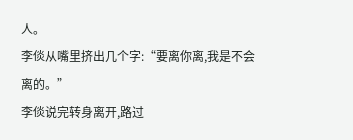人。
李倓从嘴里挤出几个字:“要离你离,我是不会离的。”
李倓说完转身离开,路过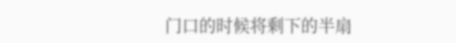门口的时候将剩下的半扇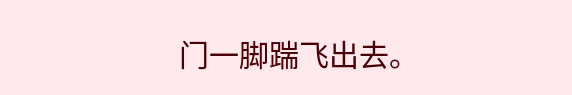门一脚踹飞出去。